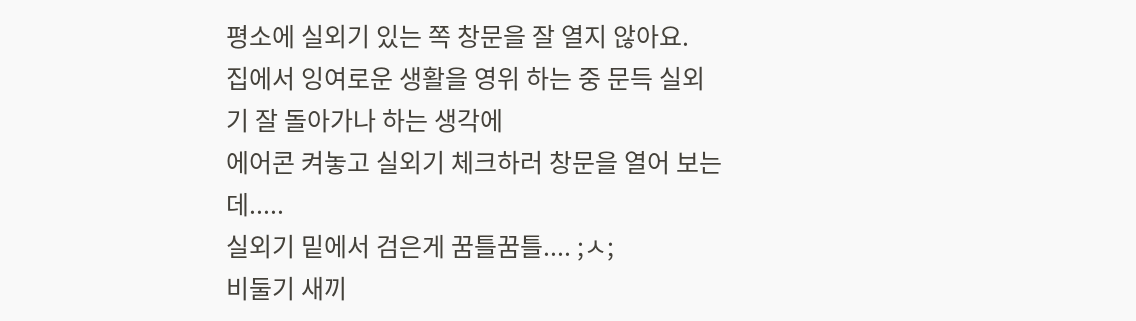평소에 실외기 있는 쪽 창문을 잘 열지 않아요.
집에서 잉여로운 생활을 영위 하는 중 문득 실외기 잘 돌아가나 하는 생각에
에어콘 켜놓고 실외기 체크하러 창문을 열어 보는데.....
실외기 밑에서 검은게 꿈틀꿈틀.... ;ㅅ;
비둘기 새끼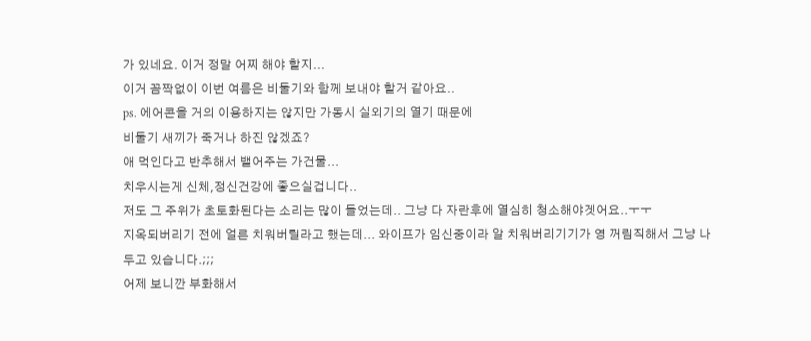가 있네요. 이거 정말 어찌 해야 할지...
이거 꼼짝없이 이번 여름은 비둘기와 함께 보내야 할거 같아요..
ps. 에어콘을 거의 이용하지는 않지만 가동시 실외기의 열기 때문에
비둘기 새끼가 죽거나 하진 않겠죠?
애 먹인다고 반추해서 뱉어주는 가건물...
치우시는게 신체,정신건강에 좋으실겁니다..
저도 그 주위가 초토화된다는 소리는 많이 들었는데.. 그냥 다 자란후에 열심히 청소해야겟어요..ㅜㅜ
지옥되버리기 전에 얼른 치워버릴라고 했는데... 와이프가 임신중이라 알 치워버리기기가 영 꺼림직해서 그냥 나두고 있습니다.;;;
어제 보니깐 부화해서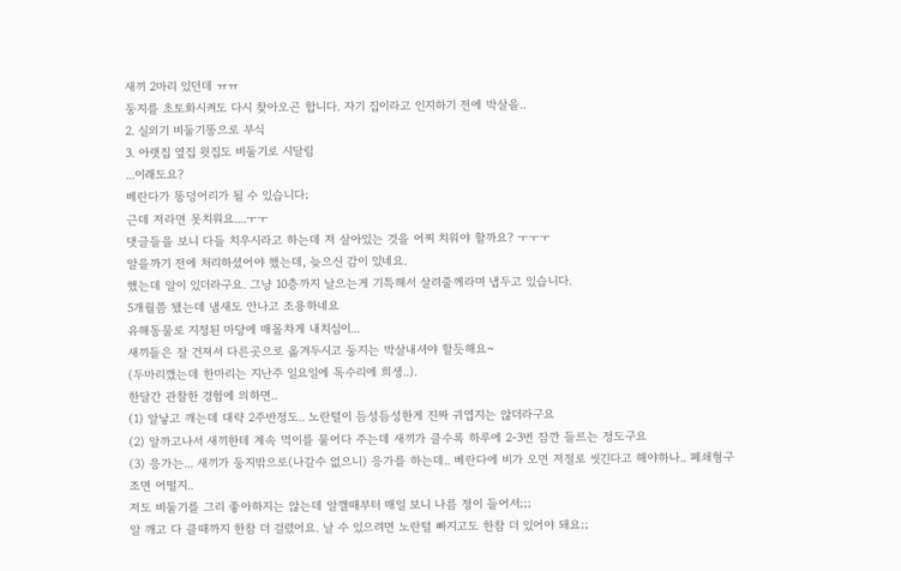새끼 2마리 있던데 ㅠㅠ
둥지를 초토화시켜도 다시 찾아오곤 합니다. 자기 집이라고 인지하기 전에 박살을..
2. 실외기 비둘기똥으로 부식
3. 아랫집 옆집 윗집도 비둘기로 시달림
...이래도요?
베란다가 똥덩어리가 될 수 있습니다;
근데 저라면 못치워요....ㅜㅜ
댓글들을 보니 다들 치우시라고 하는데 저 살아있는 것을 어찌 치워야 할까요? ㅜㅜㅜ
알을까기 전에 처리하셨어야 했는데, 늦으신 감이 있네요.
했는데 알이 있더라구요. 그냥 10층까지 날으는게 기특해서 살려줄께라며 냅두고 있습니다.
5개월쯤 됐는데 냄새도 안나고 조용하네요
유해동물로 지정된 마당에 매몰차게 내치심이...
새끼들은 잘 건져서 다른곳으로 옮겨두시고 둥지는 박살내셔야 할듯해요~
(두마리깼는데 한마리는 지난주 일요일에 독수리에 희생..).
한달간 관찰한 경험에 의하면..
(1) 알낳고 깨는데 대략 2주반정도.. 노란털이 듬성듬성한게 진짜 귀엽지는 않더라구요
(2) 알까고나서 새끼한테 계속 먹이를 물어다 주는데 새끼가 클수록 하루에 2-3번 잠깐 들르는 정도구요
(3) 응가는... 새끼가 둥지밖으로(나갈수 없으니) 응가를 하는데.. 베란다에 비가 오면 저절로 씻긴다고 해야하나.. 폐쇄형구조면 어떨지..
저도 비둘기를 그리 좋아하지는 않는데 알깰때부터 매일 보니 나름 정이 들어서;;;
알 깨고 다 클때까지 한참 더 걸렸어요. 날 수 있으려면 노란털 빠지고도 한참 더 있어야 돼요;;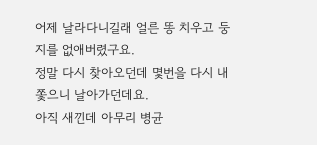어제 날라다니길래 얼른 똥 치우고 둥지를 없애버렸구요.
정말 다시 찾아오던데 몇번을 다시 내쫓으니 날아가던데요.
아직 새낀데 아무리 병균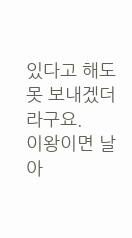있다고 해도 못 보내겠더라구요.
이왕이면 날아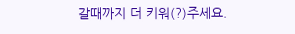갈때까지 더 키워(?)주세요.